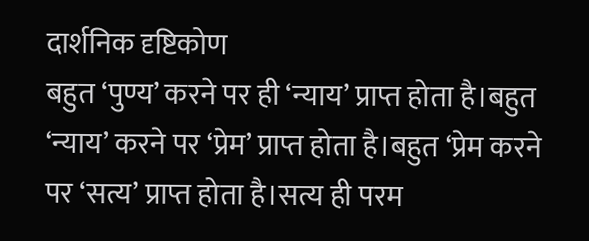दार्शनिक दृष्टिकोण
बहुत ‘पुण्य’ करने पर ही ‘न्याय’ प्राप्त होता है।बहुत ‘न्याय’ करने पर ‘प्रेम’ प्राप्त होता है।बहुत ‘प्रेम करने पर ‘सत्य’ प्राप्त होता है।सत्य ही परम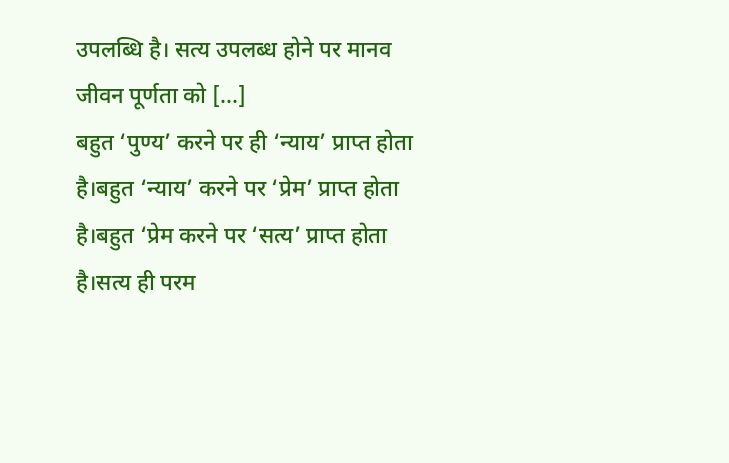उपलब्धि है। सत्य उपलब्ध होने पर मानव जीवन पूर्णता को […]
बहुत ‘पुण्य’ करने पर ही ‘न्याय’ प्राप्त होता है।बहुत ‘न्याय’ करने पर ‘प्रेम’ प्राप्त होता है।बहुत ‘प्रेम करने पर ‘सत्य’ प्राप्त होता है।सत्य ही परम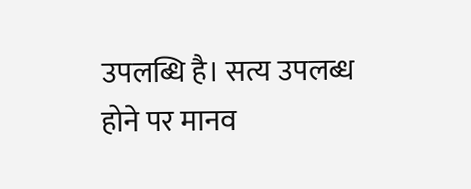उपलब्धि है। सत्य उपलब्ध होने पर मानव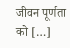जीवन पूर्णता को […]